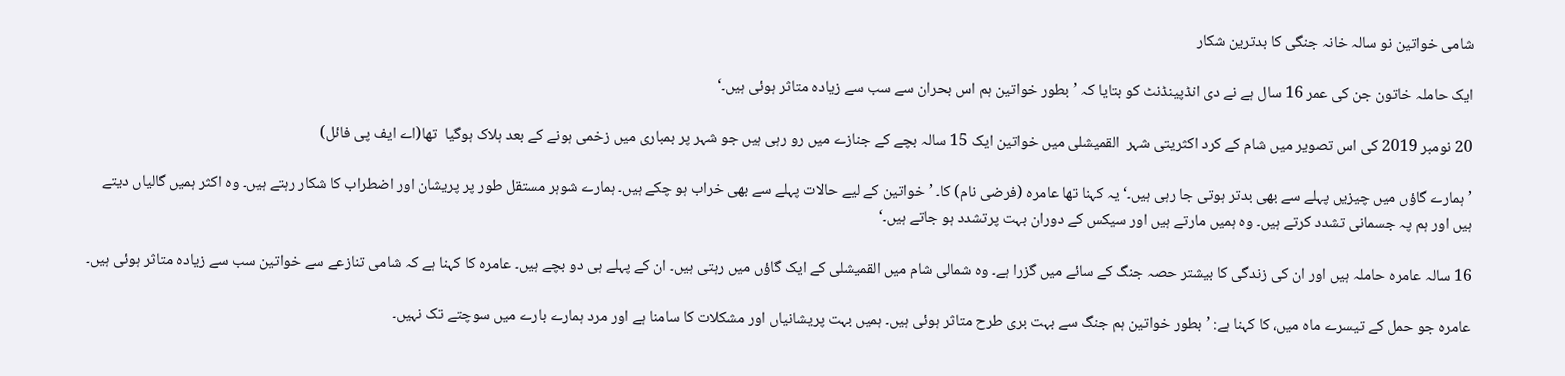شامی خواتین نو سالہ خانہ جنگی کا بدترین شکار

ایک حاملہ خاتون جن کی عمر 16 سال ہے نے دی انڈپینڈنٹ کو بتایا کہ ’بطور خواتین ہم اس بحران سے سب سے زیادہ متاثر ہوئی ہیں۔‘

20 نومبر 2019 کی اس تصویر میں شام کے کرد اکثریتی شہر  القمیشلی میں خواتین ایک 15 سالہ بچے کے جنازے میں رو رہی ہیں جو شہر پر بمباری میں زخمی ہونے کے بعد ہلاک ہوگیا  تھا(اے ایف پی فائل)

’ہمارے گاؤں میں چیزیں پہلے سے بھی بدتر ہوتی جا رہی ہیں۔‘ یہ کہنا تھا عامرہ (فرضی نام) کا۔ ’خواتین کے لیے حالات پہلے سے بھی خراب ہو چکے ہیں۔ ہمارے شوہر مستقل طور پر پریشان اور اضطراب کا شکار رہتے ہیں۔ وہ اکثر ہمیں گالیاں دیتے ہیں اور ہم پہ جسمانی تشدد کرتے ہیں۔ وہ ہمیں مارتے ہیں اور سیکس کے دوران بہت پرتشدد ہو جاتے ہیں۔‘

16 سالہ عامرہ حاملہ ہیں اور ان کی زندگی کا بیشتر حصہ جنگ کے سائے میں گزرا ہے۔ وہ شمالی شام میں القمیشلی کے ایک گاؤں میں رہتی ہیں۔ ان کے پہلے ہی دو بچے ہیں۔ عامرہ کا کہنا ہے کہ شامی تنازعے سے خواتین سب سے زیادہ متاثر ہوئی ہیں۔

عامرہ جو حمل کے تیسرے ماہ میں، کا کہنا ہے: ’بطور خواتین ہم جنگ سے بہت بری طرح متاثر ہوئی ہیں۔ ہمیں بہت پریشانیاں اور مشکلات کا سامنا ہے اور مرد ہمارے بارے میں سوچتے تک نہیں۔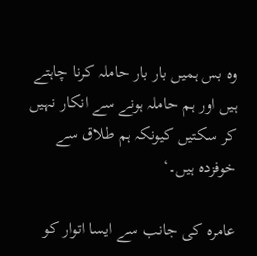وہ بس ہمیں بار بار حاملہ کرنا چاہتے ہیں اور ہم حاملہ ہونے سے انکار نہیں کر سکتیں کیونکہ ہم طلاق سے خوفزدہ ہیں۔‘

عامرہ کی جانب سے ایسا اتوار کو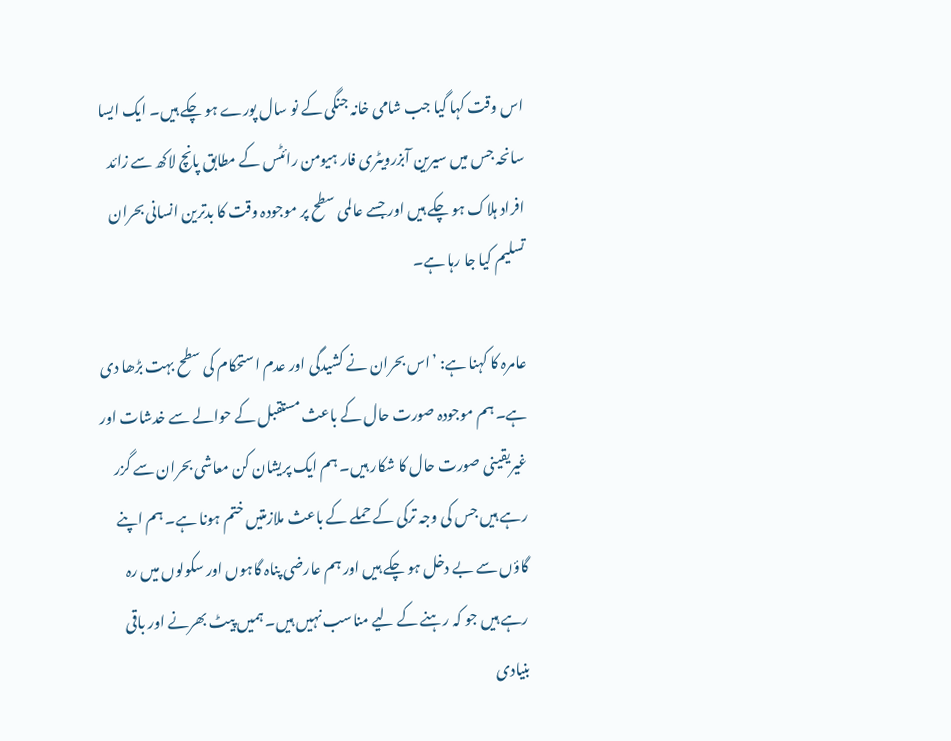اس وقت کہا گیا جب شامی خانہ جنگی کے نو سال پورے ہو چکے ہیں۔ ایک ایسا سانحہ جس میں سیرین آبزرویٹری فار ہیومن رائٹس کے مطابق پانچ لاکھ سے زائد افراد ہلاک ہو چکے ہیں اور جسے عالمی سطح پر موجودہ وقت کا بدترین انسانی بحران تسلیم کیا جا رہا ہے۔

عامرہ کا کہنا ہے: ’اس بحران نے کشیدگی اور عدم استحکام کی سطح بہت بڑھا دی ہے۔ ہم موجودہ صورت حال کے باعث مستقبل کے حوالے سے خدشات اور غیریقینی صورت حال کا شکار ہیں۔ ہم ایک پریشان کن معاشی بحران سے گزر رہے ہیں جس کی وجہ ترکی کے حملے کے باعث ملازمتیں ختم ہونا ہے۔ ہم اپنے گاؤں سے بے دخل ہو چکے ہیں اور ہم عارضی پناہ گاہوں اور سکولوں میں رہ رہے ہیں جو کہ رہنے کے لیے مناسب نہیں ہیں۔ ہمیں پیٹ بھرنے اور باقی بنیادی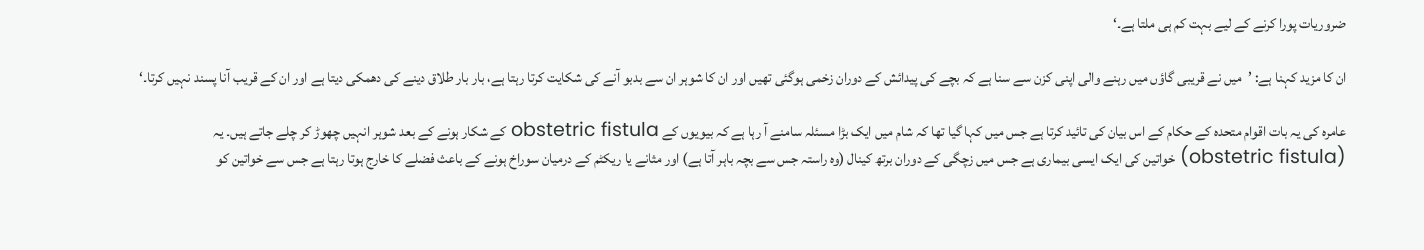ضروریات پورا کرنے کے لیے بہت کم ہی ملتا ہے۔‘

ان کا مزید کہنا ہے: ’میں نے قریبی گاؤں میں رہنے والی اپنی کزن سے سنا ہے کہ بچے کی پیدائش کے دوران زخمی ہوگئی تھیں اور ان کا شوہر ان سے بدبو آنے کی شکایت کرتا رہتا ہے، بار بار طلاق دینے کی دھمکی دیتا ہے اور ان کے قریب آنا پسند نہیں کرتا۔‘

عامرہ کی یہ بات اقوام متحدہ کے حکام کے اس بیان کی تائید کرتا ہے جس میں کہا گیا تھا کہ شام میں ایک بڑا مسئلہ سامنے آ رہا ہے کہ بیویوں کے obstetric fistula کے شکار ہونے کے بعد شوہر انہیں چھوڑ کر چلے جاتے ہیں۔ یہ (obstetric fistula) خواتین کی ایک ایسی بیماری ہے جس میں زچگی کے دوران برتھ کینال (وہ راستہ جس سے بچہ باہر آتا ہے) اور مثانے یا ریکٹم کے درمیان سوراخ ہونے کے باعث فضلے کا خارج ہوتا رہتا ہے جس سے خواتین کو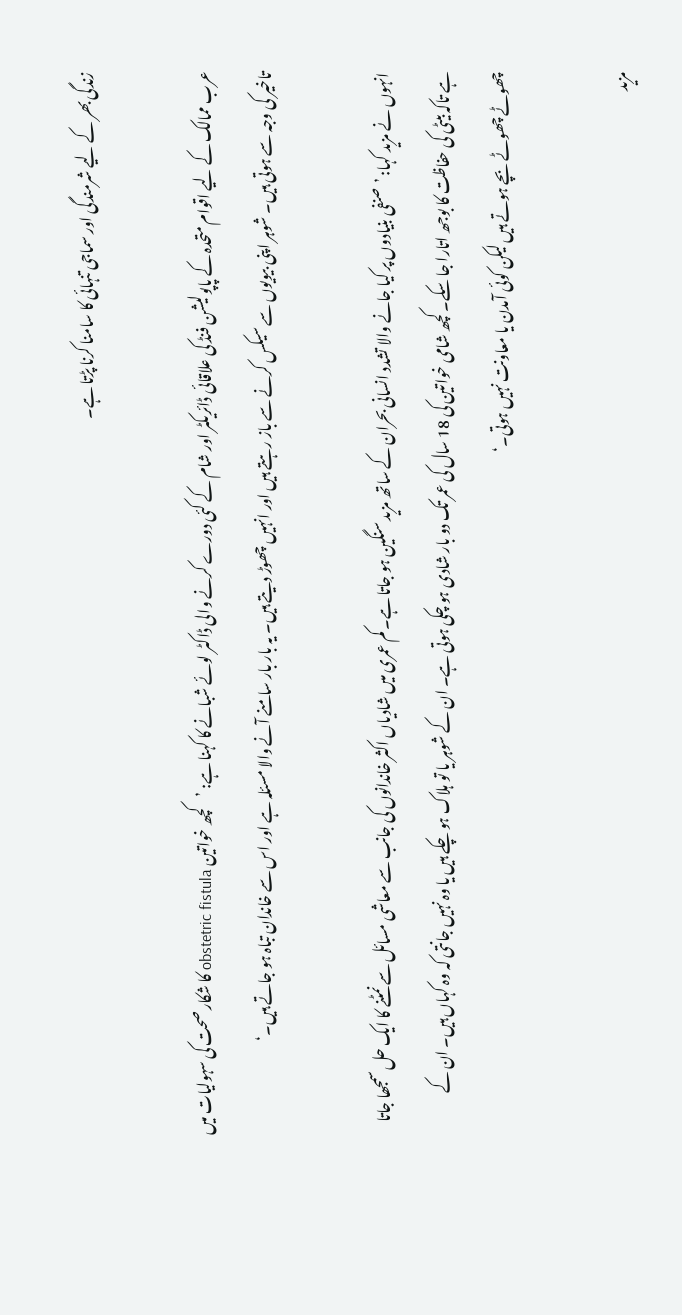زندگی بھر کے لیے شرمندگی اور سماجی تنہائی کا سامنا کرنا پڑتا ہے۔

عرب ممالک کے لیے اقوام متحدہ کے پاپولیشن فنڈ کی علاقائی ڈائریکٹر اور شام کے کئی دورے کرنے والی ڈاکٹر لوئے شبانے کا کہنا ہے: ’کچھ خواتین obstetric fistula کا شکار صحت کی سہولیات میں تاخیر کی وجہ سے ہوتی ہیں۔ شوہر اپنی بیویوں سے سیکس کرنے سے باز رہتے ہیں اور انہیں چھوڑ دیتے ہیں۔ یہ بار بار سامنے آنے والا مسئلہ ہے اور اس سے خاندان تباہ ہو جاتے ہیں۔‘

انہوں نے مزید کہا: ’صنفی بنیادوں پر کیا جانے والا تشدد انسانی بحران کے ساتھ مزید سنگین ہو جاتا ہے۔ کم عمری میں شادیاں اکثر خاندانوں کی جانب سے معاشی مسائل سے نمٹنے کا ایک حل سمجھا جاتا ہے تاکہ بیٹی کی حفاظت کا بوجھ اتارا جا سکے۔ کچھ شامی خواتین کی 18 سال کی عمر تک دو بار شادی ہو چکی ہوتی ہے۔ ان کے شوہر یا تو ہلاک ہو چکے ہیں یا وہ نہیں جانتی کہ وہ کہاں ہیں۔ ان کے چھوٹے چھوٹے بچے ہوتے ہیں لیکن کوئی آمدن یا معاونت نہیں ہوتی۔‘

مزید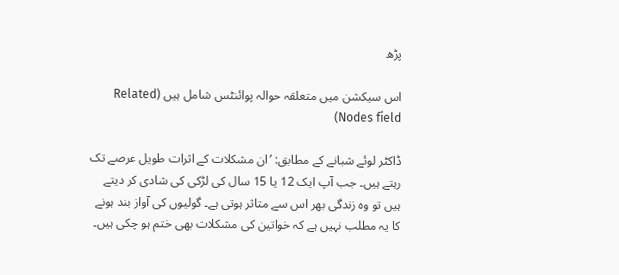پڑھ

اس سیکشن میں متعلقہ حوالہ پوائنٹس شامل ہیں (Related Nodes field)

ڈاکٹر لوئے شبانے کے مطابق: ’ان مشکلات کے اثرات طویل عرصے تک رہتے ہیں۔ جب آپ ایک 12 یا 15 سال کی لڑکی کی شادی کر دیتے ہیں تو وہ زندگی بھر اس سے متاثر ہوتی ہے۔ گولیوں کی آواز بند ہونے کا یہ مطلب نہیں ہے کہ خواتین کی مشکلات بھی ختم ہو چکی ہیں۔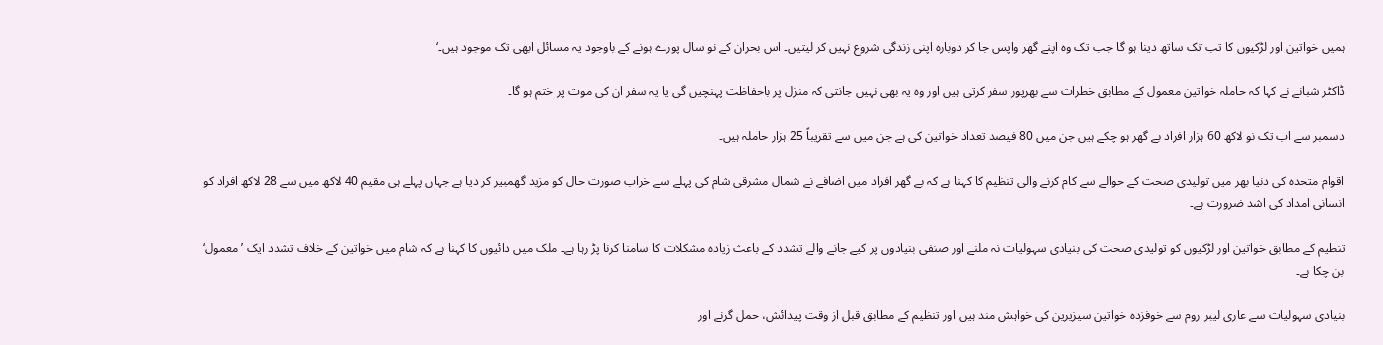ہمیں خواتین اور لڑکیوں کا تب تک ساتھ دینا ہو گا جب تک وہ اپنے گھر واپس جا کر دوبارہ اپنی زندگی شروع نہیں کر لیتیں۔ اس بحران کے نو سال پورے ہونے کے باوجود یہ مسائل ابھی تک موجود ہیں۔‘

ڈاکٹر شبانے نے کہا کہ حاملہ خواتین معمول کے مطابق خطرات سے بھرپور سفر کرتی ہیں اور وہ یہ بھی نہیں جانتی کہ منزل پر باحفاظت پہنچیں گی یا یہ سفر ان کی موت پر ختم ہو گا۔

دسمبر سے اب تک نو لاکھ 60 ہزار افراد بے گھر ہو چکے ہیں جن میں 80 فیصد تعداد خواتین کی ہے جن میں سے تقریباً 25 ہزار حاملہ ہیں۔

اقوام متحدہ کی دنیا بھر میں تولیدی صحت کے حوالے سے کام کرنے والی تنظیم کا کہنا ہے کہ بے گھر افراد میں اضافے نے شمال مشرقی شام کی پہلے سے خراب صورت حال کو مزید گھمبیر کر دیا ہے جہاں پہلے ہی مقیم 40 لاکھ میں سے 28 لاکھ افراد کو انسانی امداد کی اشد ضرورت ہے۔

تنطیم کے مطابق خواتین اور لڑکیوں کو تولیدی صحت کی بنیادی سہولیات نہ ملنے اور صنفی بنیادوں پر کیے جانے والے تشدد کے باعث زیادہ مشکلات کا سامنا کرنا پڑ رہا ہے۔ ملک میں دائیوں کا کہنا ہے کہ شام میں خواتین کے خلاف تشدد ایک ’معمول‘ بن چکا ہے۔

بنیادی سہولیات سے عاری لیبر روم سے خوفزدہ خواتین سیزیرین کی خواہش مند ہیں اور تنظیم کے مطابق قبل از وقت پیدائش، حمل گرنے اور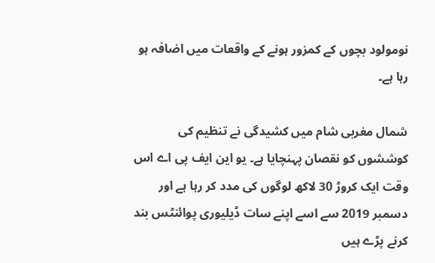نومولود بچوں کے کمزور ہونے کے واقعات میں اضافہ ہو رہا ہے۔

شمال مغربی شام میں کشیدگی نے تنظیم کی کوششوں کو نقصان پہنچایا ہے۔ یو این ایف پی اے اس وقت ایک کروڑ 30 لاکھ لوگوں کی مدد کر رہا ہے اور دسمبر 2019 سے اسے اپنے سات ڈیلیوری پوائنٹس بند کرنے پڑے ہیں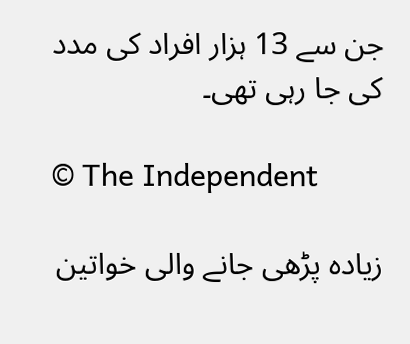جن سے 13 ہزار افراد کی مدد کی جا رہی تھی۔

© The Independent

زیادہ پڑھی جانے والی خواتین